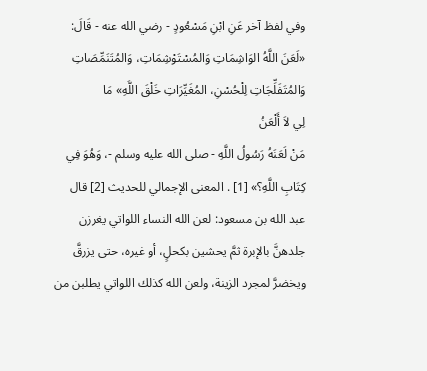وفي لفظ آخر عَنِ ابْنِ مَسْعُودٍ - رضي الله عنه - قَالَ: «لَعَنَ اللَّهُ الوَاشِمَاتِ وَالمُسْتَوْشِمَاتِ، وَالمُتَنَمِّصَاتِ وَالمُتَفَلِّجَاتِ لِلْحُسْنِ، المُغَيِّرَاتِ خَلْقَ اللَّهِ» مَا
لِي لاَ أَلْعَنُ
مَنْ لَعَنَهُ رَسُولُ اللَّهِ - صلى الله عليه وسلم -، وَهُوَ فِي كِتَابِ اللَّهِ؟» [1] . المعنى الإجمالي للحديث [2] قال عبد الله بن مسعود: لعن الله النساء اللواتي يغرزن
جلدهنَّ بالإبرة ثمَّ يحشين بكحلٍ، أو غيره، حتى يزرقَّ ويخضرَّ لمجرد الزينة، ولعن الله كذلك اللواتي يطلبن من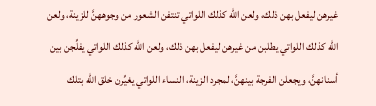غيرهن ليفعل بهن ذلك، ولعن الله كذلك اللواتي تنتفن الشعور من وجوههنَّ للزينة، ولعن الله كذلك اللواتي يطلبن من غيرهن ليفعل بهن ذلك، ولعن الله كذلك اللواتي يفلِّجن بين أسنانهنَّ، ويجعلن الفرجة بينهنَّ، لمجرد الزينة، النساء اللواتي يغيِّرن خلق الله بتلك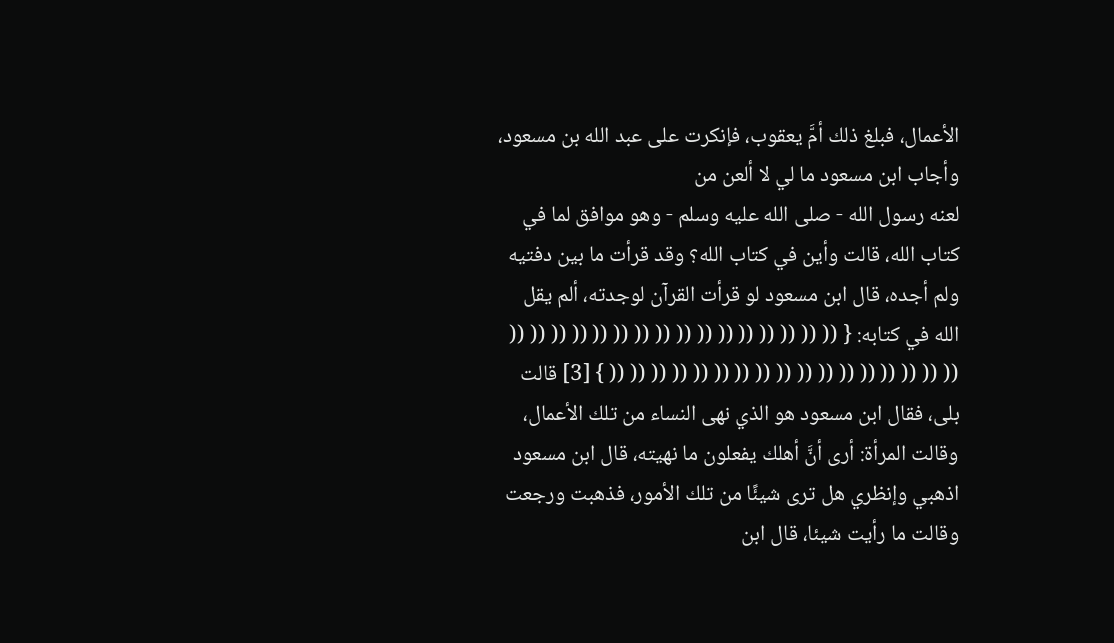الأعمال، فبلغ ذلك أمَّ يعقوب، فإنكرت على عبد الله بن مسعود، وأجاب ابن مسعود ما لي لا ألعن من
لعنه رسول الله - صلى الله عليه وسلم - وهو موافق لما في كتاب الله، قالت وأين في كتاب الله؟ وقد قرأت ما بين دفتيه ولم أجده، قال ابن مسعود لو قرأت القرآن لوجدته، ألم يقل الله في كتابه: { (( (( (( (( (( (( (( (( (( (( (( (( (( (( (( (( (( (( (( (( (( (( (( (( (( (( (( (( (( (( (( (( (( } [3] قالت بلى، فقال ابن مسعود هو الذي نهى النساء من تلك الأعمال، وقالت المرأة: أرى أنَّ أهلك يفعلون ما نهيته، قال ابن مسعود اذهبي وإنظري هل ترى شيئًا من تلك الأمور، فذهبت ورجعت وقالت ما رأيت شيئا، قال ابن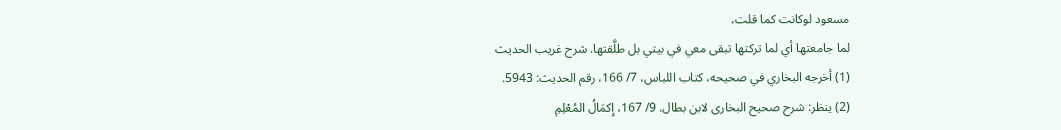مسعود لوكانت كما قلت،
لما جامعتها أي لما تركتها تبقى معي في بيتي بل طلَّقتها. شرح غريب الحديث
(1) أخرجه البخاري في صحيحه، كتاب اللباس، 7/ 166، رقم الحديث: 5943.
(2) ينظر: شرح صحيح البخارى لابن بطال. 9/ 167، إِكمَالُ المُعْلِمِ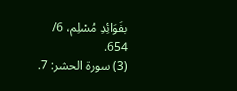بفَوَائِدِ مُسْلِم، 6/ 654.
(3) سورة الحشر: 7.